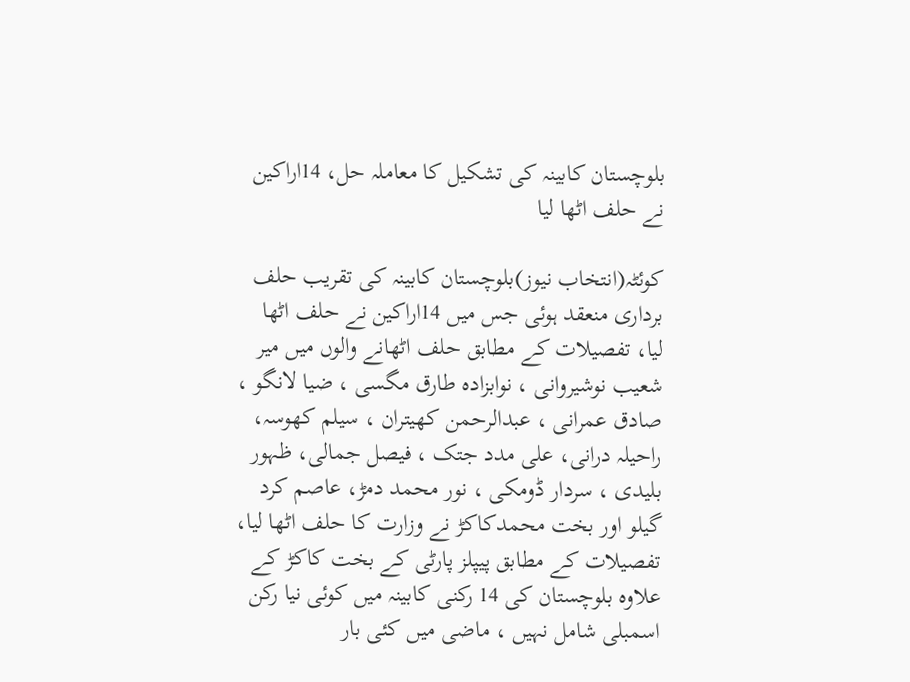بلوچستان کابینہ کی تشکیل کا معاملہ حل، 14اراکین نے حلف اٹھا لیا

کوئٹہ(انتخاب نیوز)بلوچستان کابینہ کی تقریب حلف برداری منعقد ہوئی جس میں 14اراکین نے حلف اٹھا لیا، تفصیلات کے مطابق حلف اٹھانے والوں میں میر شعیب نوشیروانی ، نوابزادہ طارق مگسی ، ضیا لانگو ، صادق عمرانی ، عبدالرحمن کھیتران ، سیلم کھوسہ، راحیلہ درانی، علی مدد جتک ، فیصل جمالی، ظہور بلیدی ، سردار ڈومکی ، نور محمد دمڑ، عاصم کرد گیلو اور بخت محمدکاکڑ نے وزارت کا حلف اٹھا لیا، تفصیلات کے مطابق پیپلز پارٹی کے بخت کاکڑ کے علاوہ بلوچستان کی 14 رکنی کابینہ میں کوئی نیا رکن اسمبلی شامل نہیں ، ماضی میں کئی بار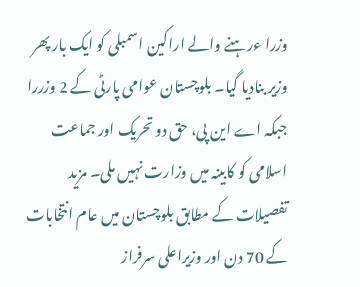وزرا ءرہنے والے اراکین اسمبلی کو ایک بار پھر وزیر بنادیا گیا۔ بلوچستان عوامی پارٹی کے 2 وزررا جبکہ اے این پی، حق دو تحریک اور جماعت اسلامی کو کابینہ میں وزارت نہیں ملی۔ مزید تفصیلات کے مطابق بلوچستان میں عام انتخابات کے 70 دن اور وزیراعلی سرفراز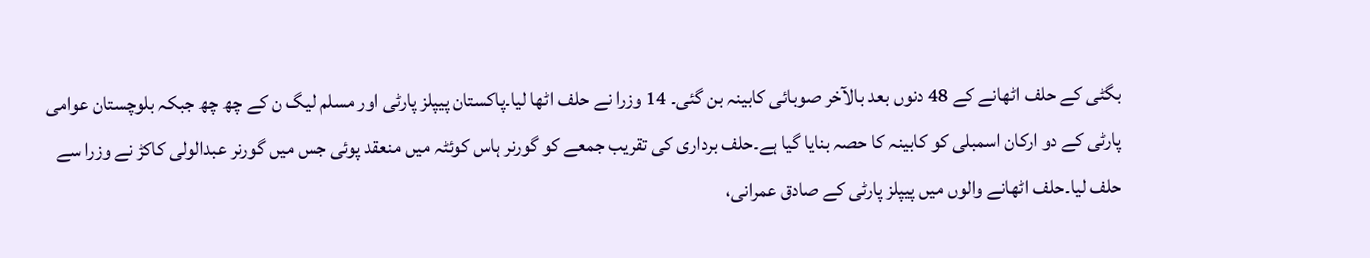بگٹی کے حلف اٹھانے کے 48 دنوں بعد بالآخر صوبائی کابینہ بن گئی۔ 14 وزرا نے حلف اٹھا لیا۔پاکستان پیپلز پارٹی اور مسلم لیگ ن کے چھ چھ جبکہ بلوچستان عوامی پارٹی کے دو ارکان اسمبلی کو کابینہ کا حصہ بنایا گیا ہے۔حلف برداری کی تقریب جمعے کو گورنر ہاس کوئٹہ میں منعقد پوئی جس میں گورنر عبدالولی کاکڑ نے وزرا سے حلف لیا۔حلف اٹھانے والوں میں پیپلز پارٹی کے صادق عمرانی،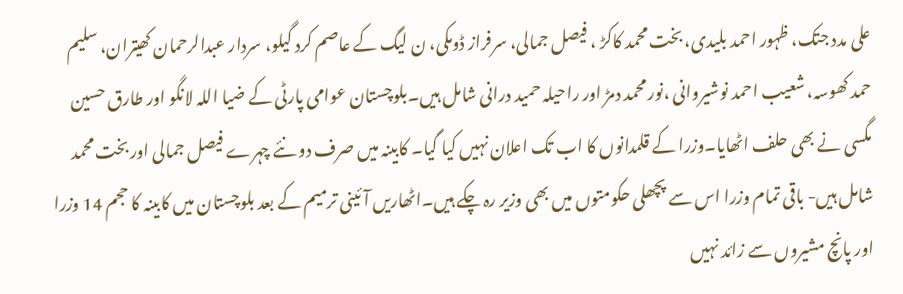علی مدد جتک، ظہور احمد بلیدی، بخت محمد کاکڑ ، فیصل جمالی، سرفراز ڈومکی، ن لیگ کے عاصم کرد گیلو، سردار عبدالرحمان کھیتران، سلیم حمد کھوسہ، شعیب احمد نوشیروانی ،نور محمد دمڑ اور راحیلہ حمید درانی شامل ہیں۔بلوچستان عوامی پارٹی کے ضیا اللہ لانگو اور طارق حسین مگسی نے بھی حلف اٹھایا۔وزرا کے قلمدانوں کا اب تک اعلان نہیں کیا گیا۔ کابینہ میں صرف دو نئے چہرے فیصل جمالی اور بخت محمد شامل ہیں- باقی تمام وزرا اس سے پچھلی حکومتوں میں بھی وزیر رہ چکے ہیں۔اٹھاریں آئینی ترمیم کے بعد بلوچستان میں کابینہ کا حجم 14 وزرا اور پانچ مشیروں سے زائد نہیں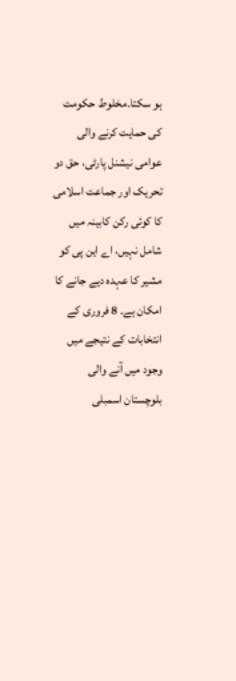ہو سکتا۔مخلوط حکومت کی حمایت کرنے والی عوامی نیشنل پارٹی، حق دو تحریک اور جماعت اسلامی کا کوئی رکن کابینہ میں شامل نہیں، اے این پی کو مشیر کا عہدہ دیے جانے کا امکان ہے۔ 8 فروری کے انتخابات کے نتیجے میں وجود میں آنے والی بلوچستان اسمبلی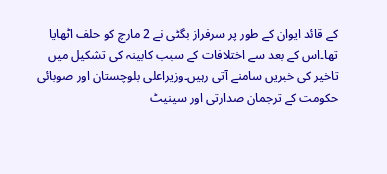کے قائد ایوان کے طور پر سرفراز بگٹی نے 2 مارچ کو حلف اٹھایا تھا۔اس کے بعد سے اختلافات کے سبب کابینہ کی تشکیل میں تاخیر کی خبریں سامنے آتی رہیں۔وزیراعلی بلوچستان اور صوبائی حکومت کے ترجمان صدارتی اور سینیٹ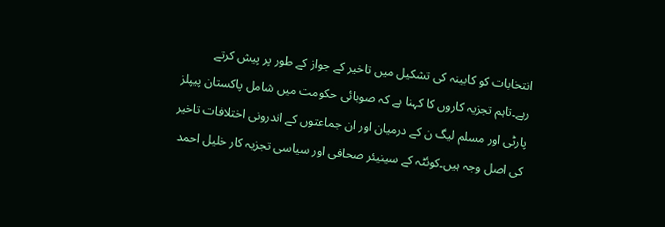انتخابات کو کابینہ کی تشکیل میں تاخیر کے جواز کے طور پر پیش کرتے رہے۔تاہم تجزیہ کاروں کا کہنا ہے کہ صوبائی حکومت میں شامل پاکستان پیپلز پارٹی اور مسلم لیگ ن کے درمیان اور ان جماعتوں کے اندرونی اختلافات تاخیر کی اصل وجہ ہیں۔کوئٹہ کے سینیئر صحافی اور سیاسی تجزیہ کار خلیل احمد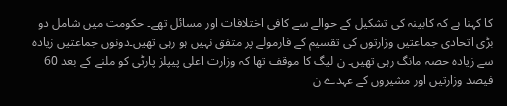کا کہنا ہے کہ کابینہ کی تشکیل کے حوالے سے کافی اختلافات اور مسائل تھے۔ حکومت میں شامل دو بڑی اتحادی جماعتیں وزارتوں کی تقسیم کے فارمولے پر متفق نہیں ہو رہی تھیں۔دونوں جماعتیں زیادہ سے زیادہ حصہ مانگ رہی تھیں۔ ن لیگ کا موقف تھا کہ وزارت اعلی پیپلز پارٹی کو ملنے کے بعد 60 فیصد وزارتیں اور مشیروں کے عہدے ن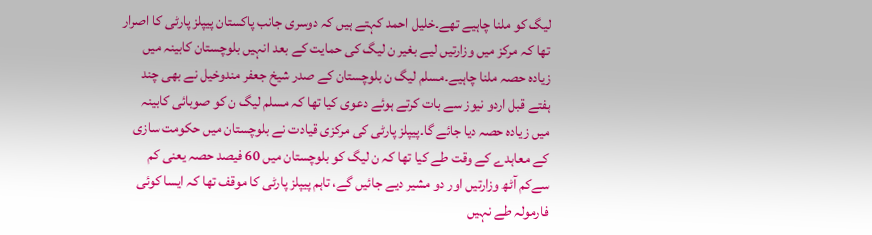لیگ کو ملنا چاہیے تھے۔خلیل احمد کہتے ہیں کہ دوسری جانب پاکستان پیپلز پارٹی کا اصرار تھا کہ مرکز میں وزارتیں لیے بغیر ن لیگ کی حمایت کے بعد انہیں بلوچستان کابینہ میں زیادہ حصہ ملنا چاہیے۔مسلم لیگ ن بلوچستان کے صدر شیخ جعفر مندوخیل نے بھی چند ہفتے قبل اردو نیوز سے بات کرتے ہوئے دعوی کیا تھا کہ مسلم لیگ ن کو صوبائی کابینہ میں زیادہ حصہ دیا جائے گا۔پیپلز پارٹی کی مرکزی قیادت نے بلوچستان میں حکومت سازی کے معاہدے کے وقت طے کیا تھا کہ ن لیگ کو بلوچستان میں 60 فیصد حصہ یعنی کم سےکم آٹھ وزارتیں اور دو مشیر دیے جائیں گے، تاہم پیپلز پارٹی کا موقف تھا کہ ایسا کوئی فارمولہ طے نہیں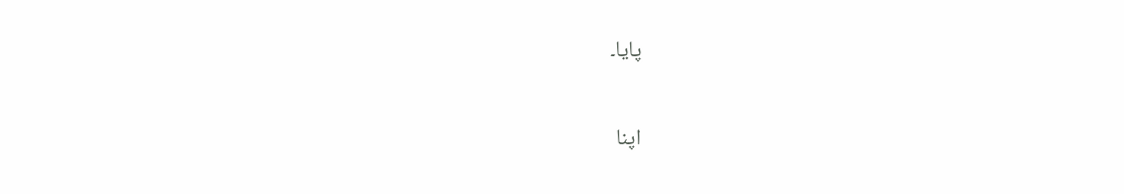پایا۔

اپنا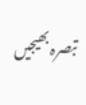تبصرہ بھیجیں